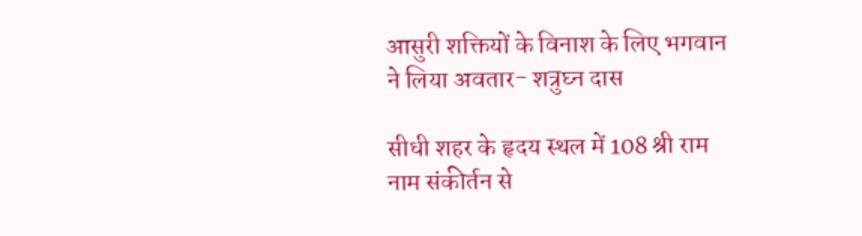आसुरी शक्तियों के विनाश के लिए भगवान ने लिया अवतार- शत्रुघ्न दास

सीधी शहर के हृदय स्थल में 108 श्री राम नाम संकीर्तन से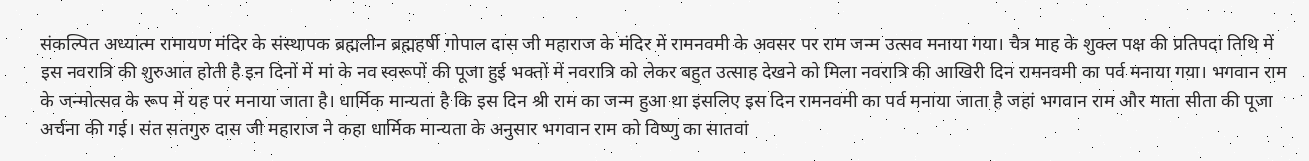संकल्पित अध्यात्म रामायण मंदिर के संस्थापक ब्रह्मलीन ब्रह्महर्षी गोपाल दास जी महाराज के मंदिर में रामनवमी के अवसर पर राम जन्म उत्सव मनाया गया। चैत्र माह के शुक्ल पक्ष की प्रतिपदा तिथि में इस नवरात्रि की शुरुआत होती है इन दिनों में मां के नव स्वरूपों की पूजा हुई भक्तों में नवरात्रि को लेकर बहुत उत्साह देखने को मिला नवरात्रि की आखिरी दिन रामनवमी का पर्व मनाया गया। भगवान राम के जन्मोत्सव के रूप में यह पर मनाया जाता है। धार्मिक मान्यता है कि इस दिन श्री राम का जन्म हुआ था इसलिए इस दिन रामनवमी का पर्व मनाया जाता है जहां भगवान राम और माता सीता की पूजा अर्चना की गई। संत सतगुरु दास जी महाराज ने कहा धार्मिक मान्यता के अनुसार भगवान राम को विष्णु का सातवां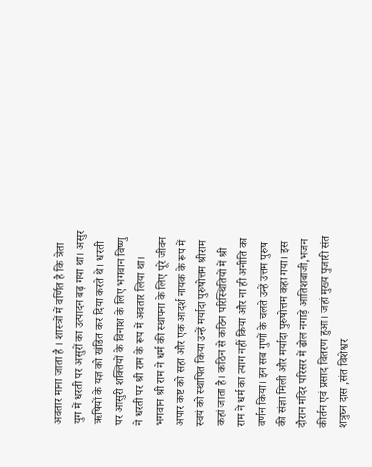अवतार माना जाता है । शास्त्रों में वर्णित है कि त्रेता युग में धरती पर असुरों का उत्पादन बढ़ गया था। असुर ऋषियों के यज्ञ को खंडित कर दिया करते थे। धरती पर आसुरी शक्तियों के विनाश के लिए भगवान विष्णु ने धरती पर श्री राम के रूप में अवतार लिया था। भगवान श्री राम ने धर्म की स्थापना के लिए पूरे जीवन अपार कष्ट को सहा और एक आदर्श नायक के रूप में स्वयं को स्थापित किया उन्हें मर्यादा पुरुषोत्तम श्रीराम कहां जाता है। कठिन से कठिन परिस्थितियों में श्री राम ने धर्म का त्याग नहीं किया और ना ही अनीति का वर्णन किया। इन सब गुणों के चलते उन्हें उत्तम पुरुष की संज्ञा मिली और मर्यादा पुरुषोत्तम कहा गया। इस दौरान मंदिर परिसर में ढोल नगाड़े आतिशबाजी,भजन कीर्तन एवं प्रसाद वितरण हुआ। जहां मुख्य पुजारी संत शत्रुघ्न दास ,संत विशेश्वर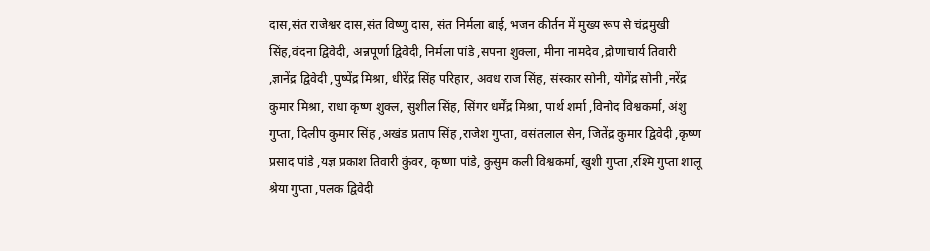दास,संत राजेश्वर दास,संत विष्णु दास, संत निर्मला बाई, भजन कीर्तन में मुख्य रूप से चंद्रमुखी सिंह,वंदना द्विवेदी, अन्नपूर्णा द्विवेदी, निर्मला पांडे ,सपना शुक्ला, मीना नामदेव ,द्रोणाचार्य तिवारी ,ज्ञानेंद्र द्विवेदी ,पुष्पेंद्र मिश्रा, धीरेंद्र सिंह परिहार, अवध राज सिंह, संस्कार सोनी, योगेंद्र सोनी ,नरेंद्र कुमार मिश्रा, राधा कृष्ण शुक्ल, सुशील सिंह, सिंगर धर्मेंद्र मिश्रा, पार्थ शर्मा ,विनोद विश्वकर्मा, अंशु गुप्ता, दिलीप कुमार सिंह ,अखंड प्रताप सिंह ,राजेश गुप्ता, वसंतलाल सेन, जितेंद्र कुमार द्विवेदी ,कृष्ण प्रसाद पांडे ,यज्ञ प्रकाश तिवारी कुंवर, कृष्णा पांडे, कुसुम कली विश्वकर्मा, खुशी गुप्ता ,रश्मि गुप्ता शालू श्रेया गुप्ता ,पलक द्विवेदी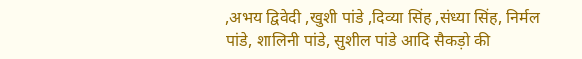,अभय द्विवेदी ,खुशी पांडे ,दिव्या सिंह ,संध्या सिंह, निर्मल पांडे, शालिनी पांडे, सुशील पांडे आदि सैकड़ो की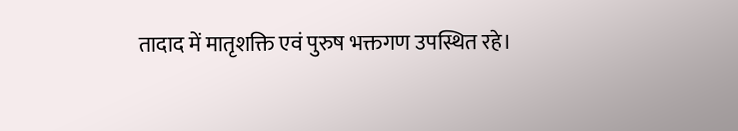तादाद में मातृशक्ति एवं पुरुष भक्तगण उपस्थित रहे।